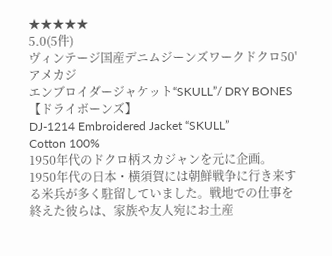★★★★★
5.0(5件)
ヴィンテージ国産デニムジーンズワークドクロ50'アメカジ
エンブロイダージャケット“SKULL”/ DRY BONES【ドライボーンズ】
DJ-1214 Embroidered Jacket “SKULL”
Cotton 100%
1950年代のドクロ柄スカジャンを元に企画。
1950年代の日本・横須賀には朝鮮戦争に行き来する米兵が多く駐留していました。戦地での仕事を終えた彼らは、家族や友人宛にお土産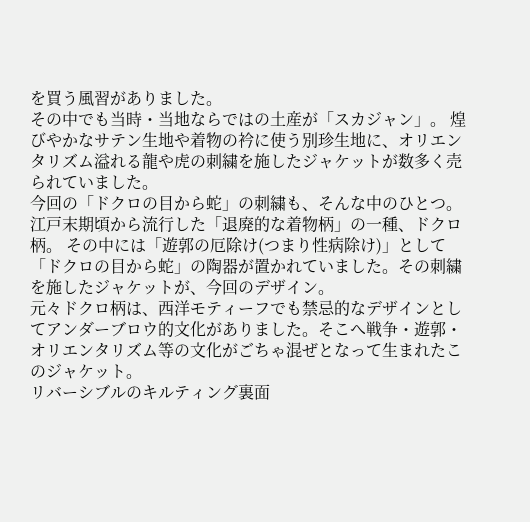を買う風習がありました。
その中でも当時・当地ならではの土産が「スカジャン」。 煌びやかなサテン生地や着物の衿に使う別珍生地に、オリエンタリズム溢れる龍や虎の刺繍を施したジャケットが数多く売られていました。
今回の「ドクロの目から蛇」の刺繍も、そんな中のひとつ。
江戸末期頃から流行した「退廃的な着物柄」の一種、ドクロ柄。 その中には「遊郭の厄除け(つまり性病除け)」として「ドクロの目から蛇」の陶器が置かれていました。その刺繍を施したジャケットが、今回のデザイン。
元々ドクロ柄は、西洋モティーフでも禁忌的なデザインとしてアンダーブロウ的文化がありました。そこへ戦争・遊郭・オリエンタリズム等の文化がごちゃ混ぜとなって生まれたこのジャケット。
リバーシブルのキルティング裏面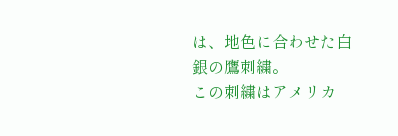は、地色に合わせた白銀の鷹刺繍。
この刺繍はアメリカ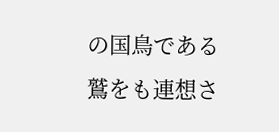の国鳥である鷲をも連想さ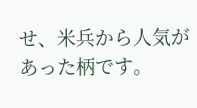せ、米兵から人気があった柄です。